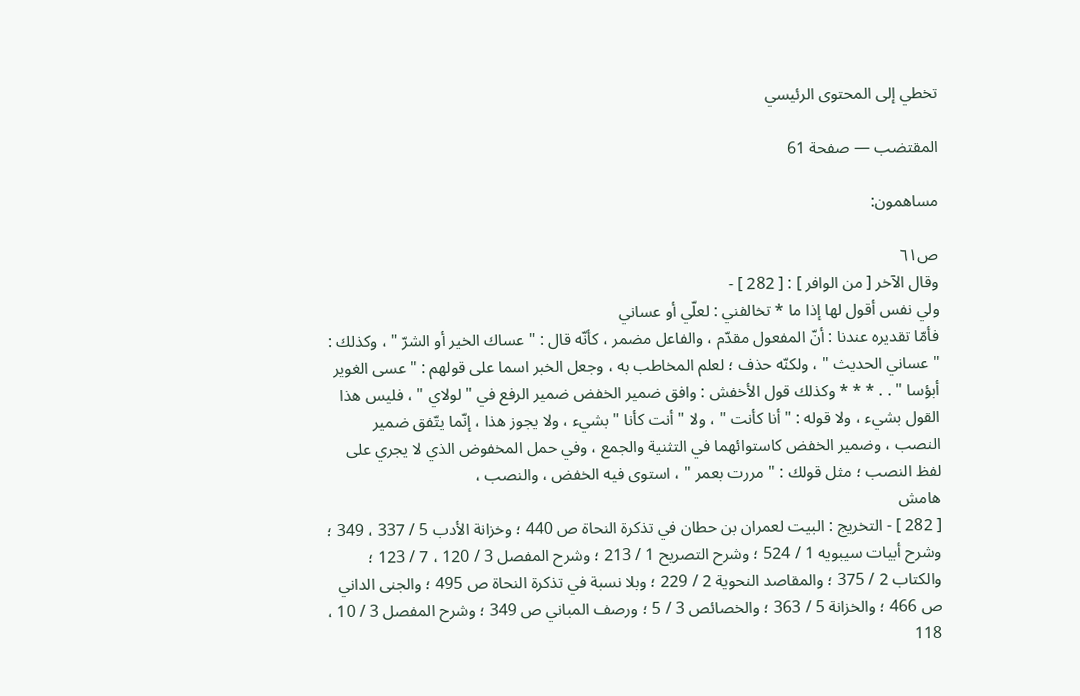تخطي إلى المحتوى الرئيسي

المقتضب — صفحة 61

مساهمون:

ص٦١
وقال الآخر [ من الوافر ] : [ 282 ] -
ولي نفس أقول لها إذا ما * تخالفني : لعلّي أو عساني
فأمّا تقديره عندنا : أنّ المفعول مقدّم ، والفاعل مضمر ، كأنّه قال : " عساك الخير أو الشرّ " ، وكذلك : " عساني الحديث " ، ولكنّه حذف ؛ لعلم المخاطب به ، وجعل الخبر اسما على قولهم : " عسى الغوير أبؤسا " . . * * * وكذلك قول الأخفش : وافق ضمير الخفض ضمير الرفع في " لولاي " ، فليس هذا القول بشيء ، ولا قوله : " أنا كأنت " ، ولا " أنت كأنا " بشيء ، ولا يجوز هذا ، إنّما يتّفق ضمير النصب ، وضمير الخفض كاستوائهما في التثنية والجمع ، وفي حمل المخفوض الذي لا يجري على لفظ النصب ؛ مثل قولك : " مررت بعمر " ، استوى فيه الخفض ، والنصب ،
هامش
[ 282 ] - التخريج : البيت لعمران بن حطان في تذكرة النحاة ص 440 ؛ وخزانة الأدب 5 / 337 ، 349 ؛ وشرح أبيات سيبويه 1 / 524 ؛ وشرح التصريح 1 / 213 ؛ وشرح المفصل 3 / 120 ، 7 / 123 ؛ والكتاب 2 / 375 ؛ والمقاصد النحوية 2 / 229 ؛ وبلا نسبة في تذكرة النحاة ص 495 ؛ والجنى الداني ص 466 ؛ والخزانة 5 / 363 ؛ والخصائص 3 / 5 ؛ ورصف المباني ص 349 ؛ وشرح المفصل 3 / 10 ، 118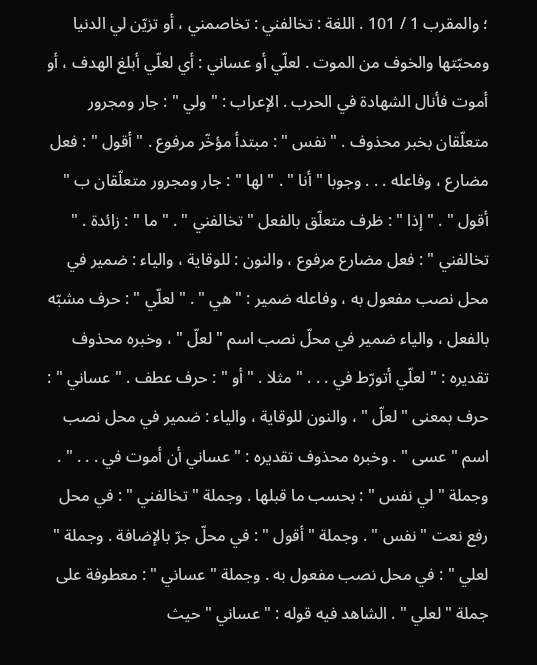؛ والمقرب 1 / 101 . اللغة : تخالفني : تخاصمني ، أو تزيّن لي الدنيا ومحبّتها والخوف من الموت . لعلّي أو عساني : أي لعلّي أبلغ الهدف ، أو أموت فأنال الشهادة في الحرب . الإعراب : " ولي " : جار ومجرور متعلّقان بخبر محذوف . " نفس " : مبتدأ مؤخّر مرفوع . " أقول " : فعل مضارع ، وفاعله . . . وجوبا " أنا " . " لها " : جار ومجرور متعلّقان ب " أقول " . " إذا " : ظرف متعلّق بالفعل " تخالفني " . " ما " : زائدة . " تخالفني " : فعل مضارع مرفوع ، والنون : للوقاية ، والياء : ضمير في محل نصب مفعول به ، وفاعله ضمير : " هي " . " لعلّي " : حرف مشبّه بالفعل ، والياء ضمير في محلّ نصب اسم " لعلّ " ، وخبره محذوف تقديره : " لعلّي أتورّط في . . . " مثلا . " أو " : حرف عطف . " عساني " : حرف بمعنى " لعلّ " ، والنون للوقاية ، والياء : ضمير في محل نصب اسم " عسى " . وخبره محذوف تقديره : " عساني أن أموت في . . . " . وجملة " لي نفس " : بحسب ما قبلها . وجملة " تخالفني " : في محل رفع نعت " نفس " . وجملة " أقول " : في محلّ جرّ بالإضافة . وجملة " لعلي " : في محل نصب مفعول به . وجملة " عساني " : معطوفة على جملة " لعلي " . الشاهد فيه قوله : " عساني " حيث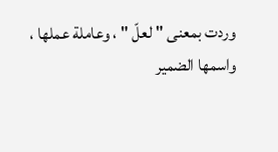وردت بمعنى " لعلّ " ، وعاملة عملها ، واسمها الضمير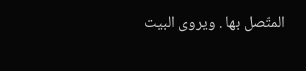المتّصل بها . ويروى البيت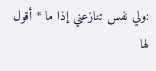:ولي نفس تنازعني إذا ما * أقول لها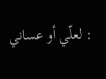: لعلّي أو عساني